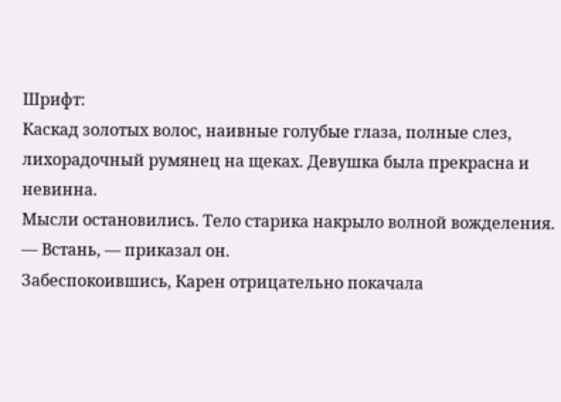Шрифт:
Каскад золотых волос, наивные голубые глаза, полные слез, лихорадочный румянец на щеках. Девушка была прекрасна и невинна.
Мысли остановились. Тело старика накрыло волной вожделения.
— Встань, — приказал он.
Забеспокоившись, Карен отрицательно покачала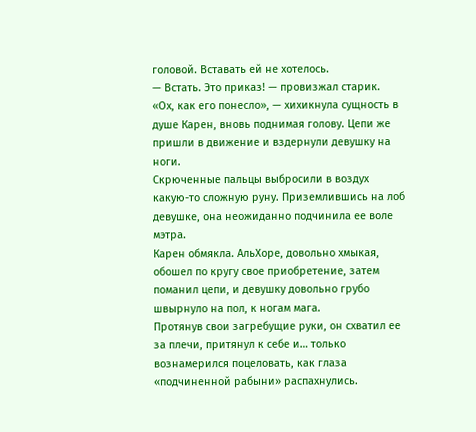головой. Вставать ей не хотелось.
— Встать. Это приказ! — провизжал старик.
«Ох, как его понесло», — хихикнула сущность в душе Карен, вновь поднимая голову. Цепи же пришли в движение и вздернули девушку на ноги.
Скрюченные пальцы выбросили в воздух какую-то сложную руну. Приземлившись на лоб девушке, она неожиданно подчинила ее воле мэтра.
Карен обмякла. АльХоре, довольно хмыкая, обошел по кругу свое приобретение, затем поманил цепи, и девушку довольно грубо швырнуло на пол, к ногам мага.
Протянув свои загребущие руки, он схватил ее за плечи, притянул к себе и… только вознамерился поцеловать, как глаза «подчиненной рабыни» распахнулись.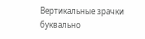Вертикальные зрачки буквально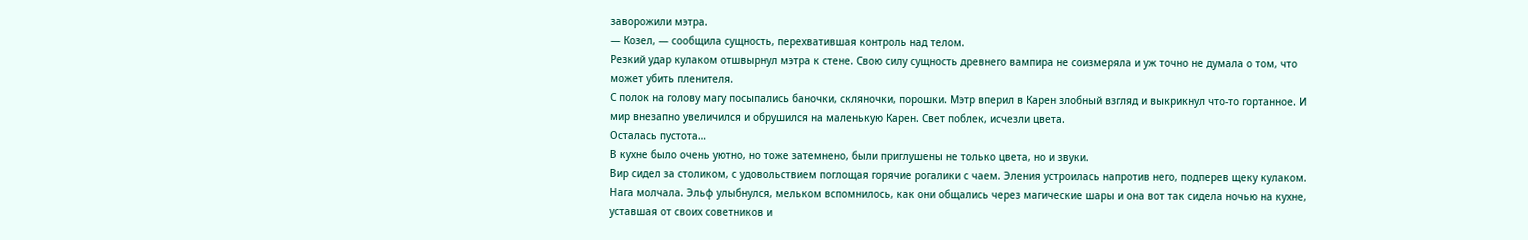заворожили мэтра.
— Козел, — сообщила сущность, перехватившая контроль над телом.
Резкий удар кулаком отшвырнул мэтра к стене. Свою силу сущность древнего вампира не соизмеряла и уж точно не думала о том, что может убить пленителя.
С полок на голову магу посыпались баночки, скляночки, порошки. Мэтр вперил в Карен злобный взгляд и выкрикнул что-то гортанное. И мир внезапно увеличился и обрушился на маленькую Карен. Свет поблек, исчезли цвета.
Осталась пустота…
В кухне было очень уютно, но тоже затемнено, были приглушены не только цвета, но и звуки.
Вир сидел за столиком, с удовольствием поглощая горячие рогалики с чаем. Эления устроилась напротив него, подперев щеку кулаком. Нага молчала. Эльф улыбнулся, мельком вспомнилось, как они общались через магические шары и она вот так сидела ночью на кухне, уставшая от своих советников и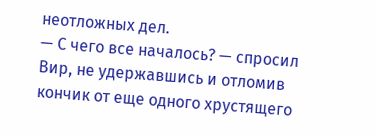неотложных дел.
— С чего все началось? — спросил Вир, не удержавшись и отломив кончик от еще одного хрустящего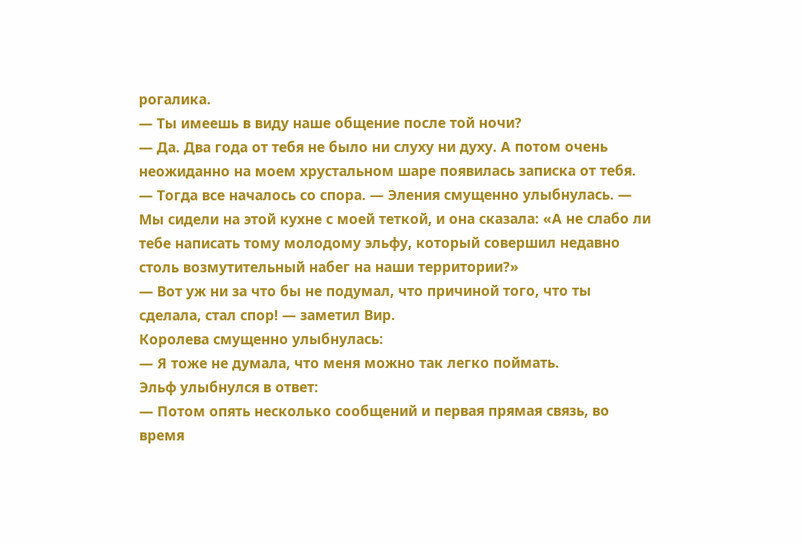рогалика.
— Ты имеешь в виду наше общение после той ночи?
— Да. Два года от тебя не было ни слуху ни духу. А потом очень неожиданно на моем хрустальном шаре появилась записка от тебя.
— Тогда все началось со спора. — Эления смущенно улыбнулась. — Мы сидели на этой кухне с моей теткой, и она сказала: «А не слабо ли тебе написать тому молодому эльфу, который совершил недавно столь возмутительный набег на наши территории?»
— Вот уж ни за что бы не подумал, что причиной того, что ты сделала, стал спор! — заметил Вир.
Королева смущенно улыбнулась:
— Я тоже не думала, что меня можно так легко поймать.
Эльф улыбнулся в ответ:
— Потом опять несколько сообщений и первая прямая связь, во время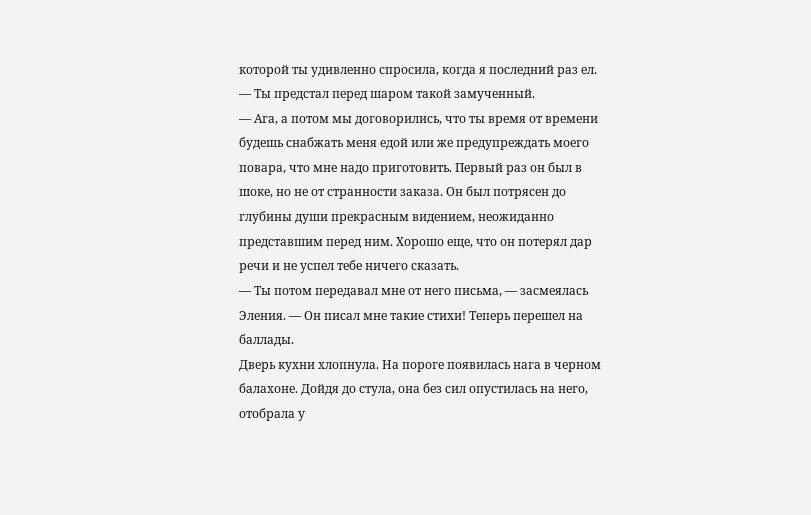которой ты удивленно спросила, когда я последний раз ел.
— Ты предстал перед шаром такой замученный.
— Ага, а потом мы договорились, что ты время от времени будешь снабжать меня едой или же предупреждать моего повара, что мне надо приготовить. Первый раз он был в шоке, но не от странности заказа. Он был потрясен до глубины души прекрасным видением, неожиданно представшим перед ним. Хорошо еще, что он потерял дар речи и не успел тебе ничего сказать.
— Ты потом передавал мне от него письма, — засмеялась Эления. — Он писал мне такие стихи! Теперь перешел на баллады.
Дверь кухни хлопнула. На пороге появилась нага в черном балахоне. Дойдя до стула, она без сил опустилась на него, отобрала у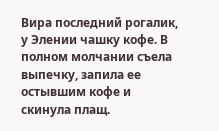Вира последний рогалик, у Элении чашку кофе. В полном молчании съела выпечку, запила ее остывшим кофе и скинула плащ.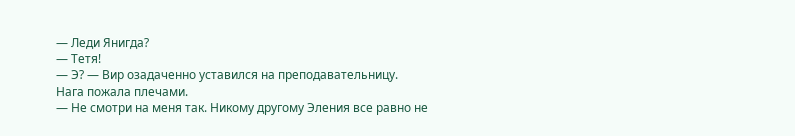— Леди Янигда?
— Тетя!
— Э? — Вир озадаченно уставился на преподавательницу.
Нага пожала плечами.
— Не смотри на меня так. Никому другому Эления все равно не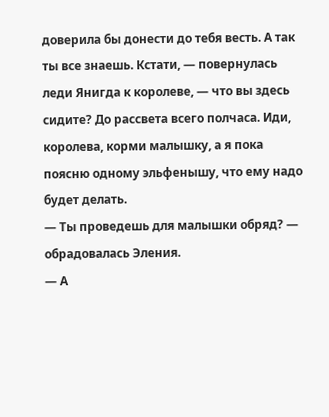доверила бы донести до тебя весть. А так ты все знаешь. Кстати, — повернулась леди Янигда к королеве, — что вы здесь сидите? До рассвета всего полчаса. Иди, королева, корми малышку, а я пока поясню одному эльфенышу, что ему надо будет делать.
— Ты проведешь для малышки обряд? — обрадовалась Эления.
— А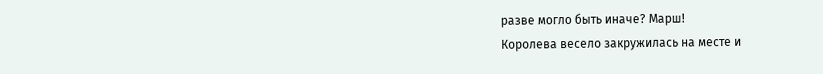разве могло быть иначе? Марш!
Королева весело закружилась на месте и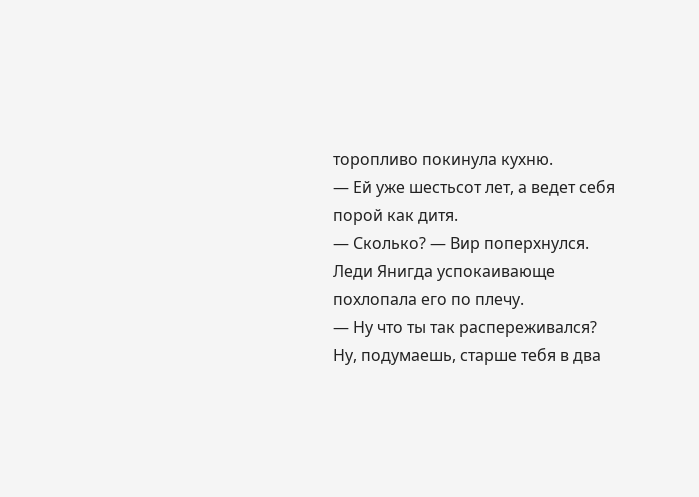торопливо покинула кухню.
— Ей уже шестьсот лет, а ведет себя порой как дитя.
— Сколько? — Вир поперхнулся.
Леди Янигда успокаивающе похлопала его по плечу.
— Ну что ты так распереживался? Ну, подумаешь, старше тебя в два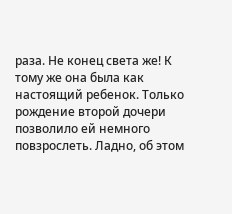раза. Не конец света же! К тому же она была как настоящий ребенок. Только рождение второй дочери позволило ей немного повзрослеть. Ладно, об этом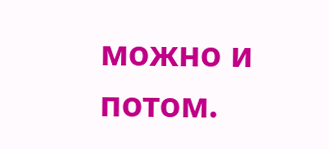можно и потом.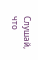Слушай, что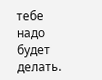тебе надо будет делать.